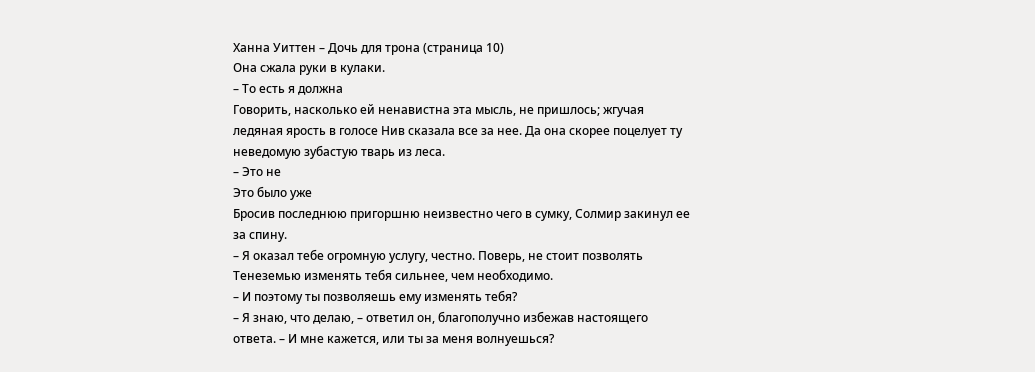Ханна Уиттен – Дочь для трона (страница 10)
Она сжала руки в кулаки.
– То есть я должна
Говорить, насколько ей ненавистна эта мысль, не пришлось; жгучая ледяная ярость в голосе Нив сказала все за нее. Да она скорее поцелует ту неведомую зубастую тварь из леса.
– Это не
Это было уже
Бросив последнюю пригоршню неизвестно чего в сумку, Солмир закинул ее за спину.
– Я оказал тебе огромную услугу, честно. Поверь, не стоит позволять Тенеземью изменять тебя сильнее, чем необходимо.
– И поэтому ты позволяешь ему изменять тебя?
– Я знаю, что делаю, – ответил он, благополучно избежав настоящего ответа. – И мне кажется, или ты за меня волнуешься?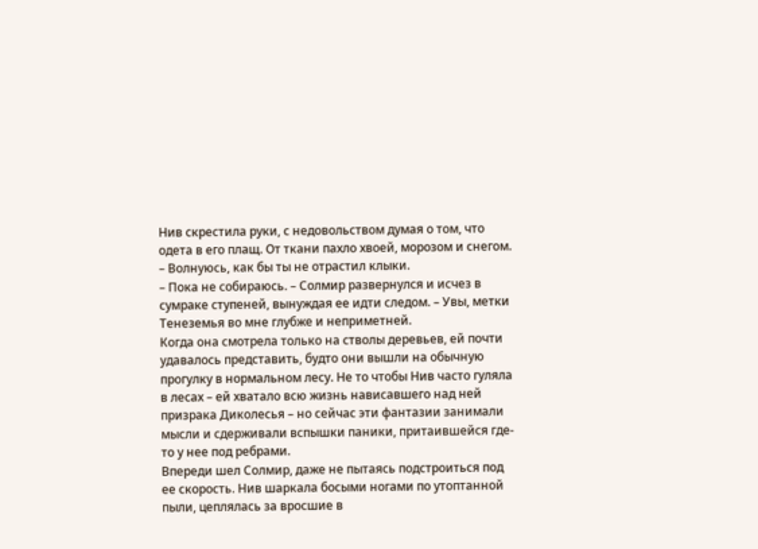Нив скрестила руки, с недовольством думая о том, что одета в его плащ. От ткани пахло хвоей, морозом и снегом.
– Волнуюсь, как бы ты не отрастил клыки.
– Пока не собираюсь. – Солмир развернулся и исчез в сумраке ступеней, вынуждая ее идти следом. – Увы, метки Тенеземья во мне глубже и неприметней.
Когда она смотрела только на стволы деревьев, ей почти удавалось представить, будто они вышли на обычную прогулку в нормальном лесу. Не то чтобы Нив часто гуляла в лесах – ей хватало всю жизнь нависавшего над ней призрака Диколесья – но сейчас эти фантазии занимали мысли и сдерживали вспышки паники, притаившейся где-то у нее под ребрами.
Впереди шел Солмир, даже не пытаясь подстроиться под ее скорость. Нив шаркала босыми ногами по утоптанной пыли, цеплялась за вросшие в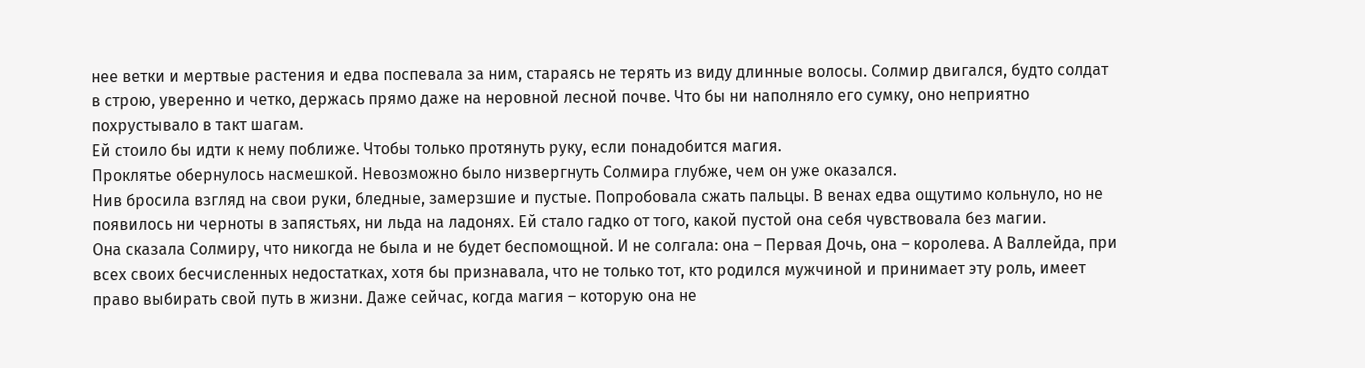нее ветки и мертвые растения и едва поспевала за ним, стараясь не терять из виду длинные волосы. Солмир двигался, будто солдат в строю, уверенно и четко, держась прямо даже на неровной лесной почве. Что бы ни наполняло его сумку, оно неприятно похрустывало в такт шагам.
Ей стоило бы идти к нему поближе. Чтобы только протянуть руку, если понадобится магия.
Проклятье обернулось насмешкой. Невозможно было низвергнуть Солмира глубже, чем он уже оказался.
Нив бросила взгляд на свои руки, бледные, замерзшие и пустые. Попробовала сжать пальцы. В венах едва ощутимо кольнуло, но не появилось ни черноты в запястьях, ни льда на ладонях. Ей стало гадко от того, какой пустой она себя чувствовала без магии.
Она сказала Солмиру, что никогда не была и не будет беспомощной. И не солгала: она – Первая Дочь, она – королева. А Валлейда, при всех своих бесчисленных недостатках, хотя бы признавала, что не только тот, кто родился мужчиной и принимает эту роль, имеет право выбирать свой путь в жизни. Даже сейчас, когда магия – которую она не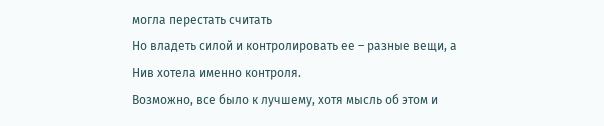могла перестать считать
Но владеть силой и контролировать ее – разные вещи, а Нив хотела именно контроля.
Возможно, все было к лучшему, хотя мысль об этом и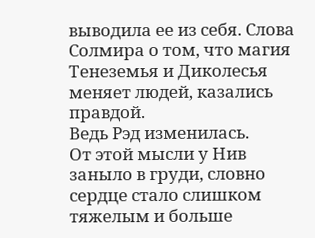выводила ее из себя. Слова Солмира о том, что магия Тенеземья и Диколесья меняет людей, казались правдой.
Ведь Рэд изменилась.
От этой мысли у Нив заныло в груди, словно сердце стало слишком тяжелым и больше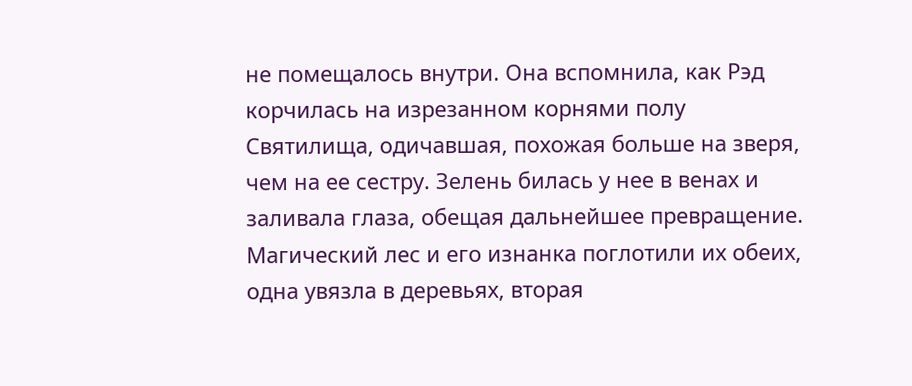не помещалось внутри. Она вспомнила, как Рэд корчилась на изрезанном корнями полу Святилища, одичавшая, похожая больше на зверя, чем на ее сестру. Зелень билась у нее в венах и заливала глаза, обещая дальнейшее превращение.
Магический лес и его изнанка поглотили их обеих, одна увязла в деревьях, вторая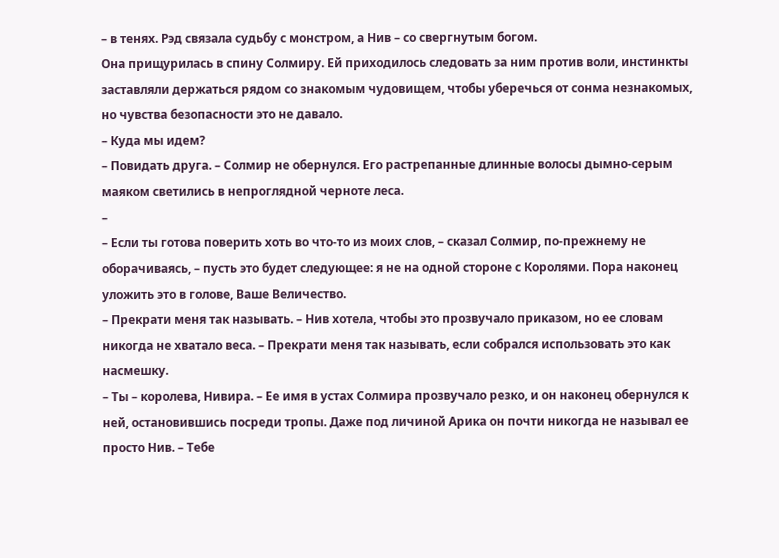– в тенях. Рэд связала судьбу с монстром, а Нив – со свергнутым богом.
Она прищурилась в спину Солмиру. Ей приходилось следовать за ним против воли, инстинкты заставляли держаться рядом со знакомым чудовищем, чтобы уберечься от сонма незнакомых, но чувства безопасности это не давало.
– Куда мы идем?
– Повидать друга. – Солмир не обернулся. Его растрепанные длинные волосы дымно-серым маяком светились в непроглядной черноте леса.
–
– Если ты готова поверить хоть во что-то из моих слов, – сказал Солмир, по-прежнему не оборачиваясь, – пусть это будет следующее: я не на одной стороне с Королями. Пора наконец уложить это в голове, Ваше Величество.
– Прекрати меня так называть. – Нив хотела, чтобы это прозвучало приказом, но ее словам никогда не хватало веса. – Прекрати меня так называть, если собрался использовать это как насмешку.
– Ты – королева, Нивира. – Ее имя в устах Солмира прозвучало резко, и он наконец обернулся к ней, остановившись посреди тропы. Даже под личиной Арика он почти никогда не называл ее просто Нив. – Тебе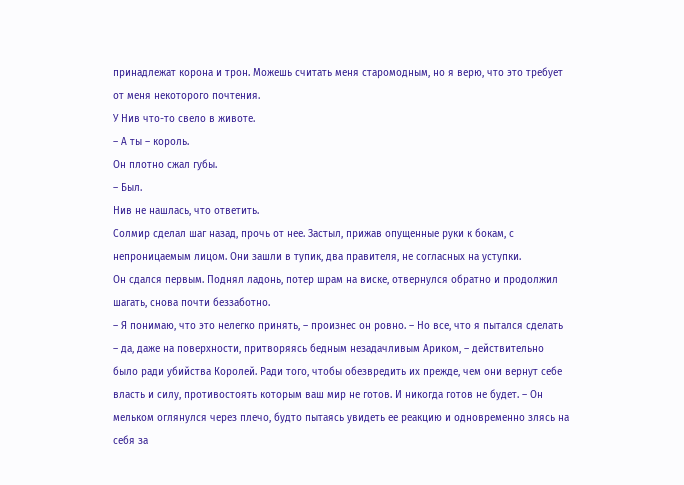принадлежат корона и трон. Можешь считать меня старомодным, но я верю, что это требует от меня некоторого почтения.
У Нив что-то свело в животе.
– А ты – король.
Он плотно сжал губы.
– Был.
Нив не нашлась, что ответить.
Солмир сделал шаг назад, прочь от нее. Застыл, прижав опущенные руки к бокам, с непроницаемым лицом. Они зашли в тупик, два правителя, не согласных на уступки.
Он сдался первым. Поднял ладонь, потер шрам на виске, отвернулся обратно и продолжил шагать, снова почти беззаботно.
– Я понимаю, что это нелегко принять, – произнес он ровно. – Но все, что я пытался сделать – да, даже на поверхности, притворяясь бедным незадачливым Ариком, – действительно было ради убийства Королей. Ради того, чтобы обезвредить их прежде, чем они вернут себе власть и силу, противостоять которым ваш мир не готов. И никогда готов не будет. – Он мельком оглянулся через плечо, будто пытаясь увидеть ее реакцию и одновременно злясь на себя за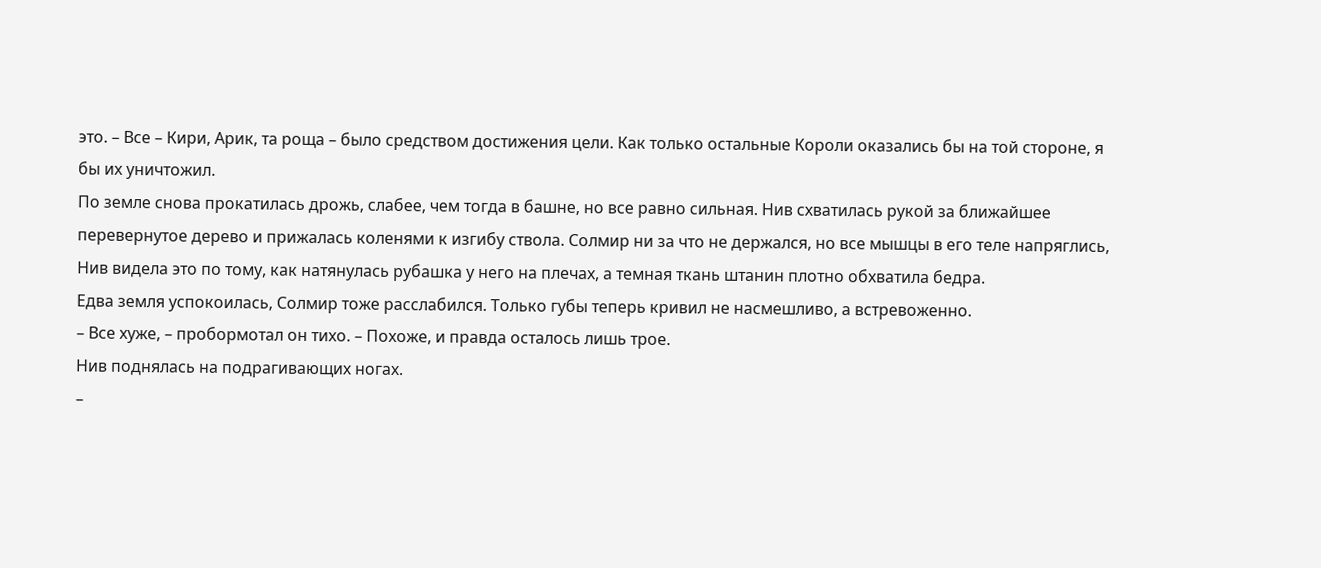это. – Все – Кири, Арик, та роща – было средством достижения цели. Как только остальные Короли оказались бы на той стороне, я бы их уничтожил.
По земле снова прокатилась дрожь, слабее, чем тогда в башне, но все равно сильная. Нив схватилась рукой за ближайшее перевернутое дерево и прижалась коленями к изгибу ствола. Солмир ни за что не держался, но все мышцы в его теле напряглись, Нив видела это по тому, как натянулась рубашка у него на плечах, а темная ткань штанин плотно обхватила бедра.
Едва земля успокоилась, Солмир тоже расслабился. Только губы теперь кривил не насмешливо, а встревоженно.
– Все хуже, – пробормотал он тихо. – Похоже, и правда осталось лишь трое.
Нив поднялась на подрагивающих ногах.
–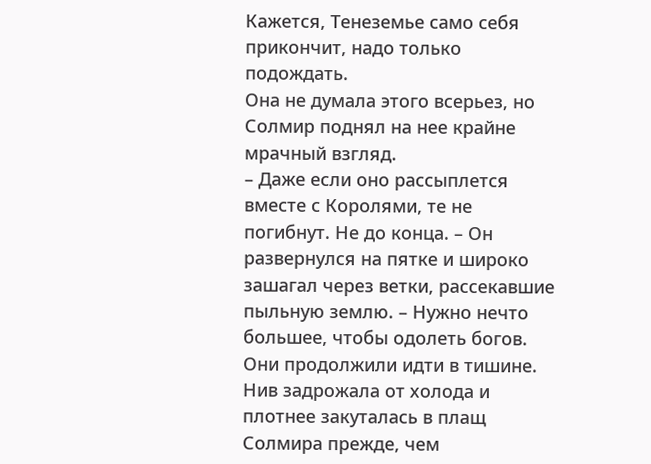Кажется, Тенеземье само себя прикончит, надо только подождать.
Она не думала этого всерьез, но Солмир поднял на нее крайне мрачный взгляд.
– Даже если оно рассыплется вместе с Королями, те не погибнут. Не до конца. – Он развернулся на пятке и широко зашагал через ветки, рассекавшие пыльную землю. – Нужно нечто большее, чтобы одолеть богов.
Они продолжили идти в тишине. Нив задрожала от холода и плотнее закуталась в плащ Солмира прежде, чем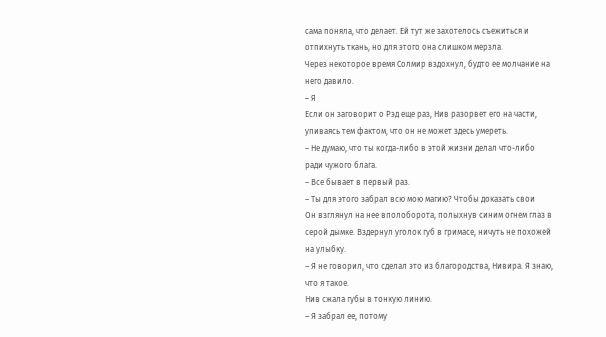сама поняла, что делает. Ей тут же захотелось съежиться и отпихнуть ткань, но для этого она слишком мерзла.
Через некоторое время Солмир вздохнул, будто ее молчание на него давило.
– Я
Если он заговорит о Рэд еще раз, Нив разорвет его на части, упиваясь тем фактом, что он не может здесь умереть.
– Не думаю, что ты когда-либо в этой жизни делал что-либо ради чужого блага.
– Все бывает в первый раз.
– Ты для этого забрал всю мою магию? Чтобы доказать свои
Он взглянул на нее вполоборота, полыхнув синим огнем глаз в серой дымке. Вздернул уголок губ в гримасе, ничуть не похожей на улыбку.
– Я не говорил, что сделал это из благородства, Нивира. Я знаю, что я такое.
Нив сжала губы в тонкую линию.
– Я забрал ее, потому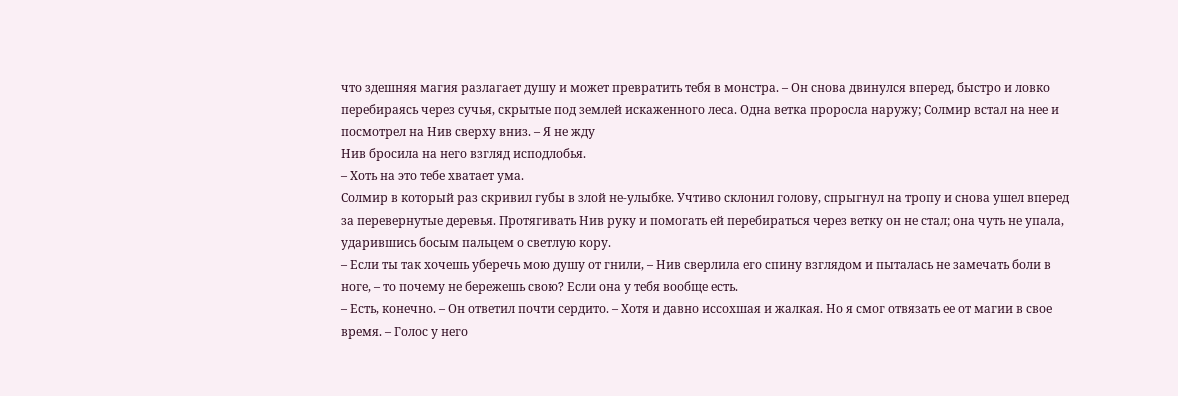что здешняя магия разлагает душу и может превратить тебя в монстра. – Он снова двинулся вперед, быстро и ловко перебираясь через сучья, скрытые под землей искаженного леса. Одна ветка проросла наружу; Солмир встал на нее и посмотрел на Нив сверху вниз. – Я не жду
Нив бросила на него взгляд исподлобья.
– Хоть на это тебе хватает ума.
Солмир в который раз скривил губы в злой не-улыбке. Учтиво склонил голову, спрыгнул на тропу и снова ушел вперед за перевернутые деревья. Протягивать Нив руку и помогать ей перебираться через ветку он не стал; она чуть не упала, ударившись босым пальцем о светлую кору.
– Если ты так хочешь уберечь мою душу от гнили, – Нив сверлила его спину взглядом и пыталась не замечать боли в ноге, – то почему не бережешь свою? Если она у тебя вообще есть.
– Есть, конечно. – Он ответил почти сердито. – Хотя и давно иссохшая и жалкая. Но я смог отвязать ее от магии в свое время. – Голос у него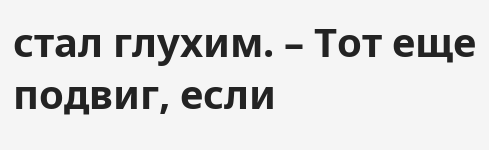стал глухим. – Тот еще подвиг, если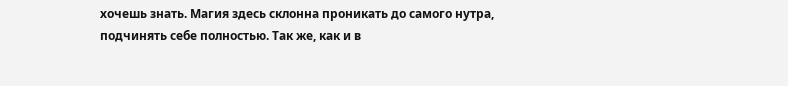хочешь знать. Магия здесь склонна проникать до самого нутра, подчинять себе полностью. Так же, как и в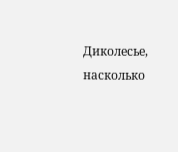Диколесье, насколько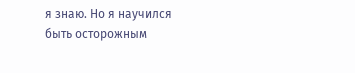я знаю. Но я научился быть осторожным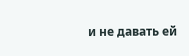и не давать ей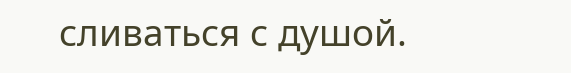сливаться с душой.